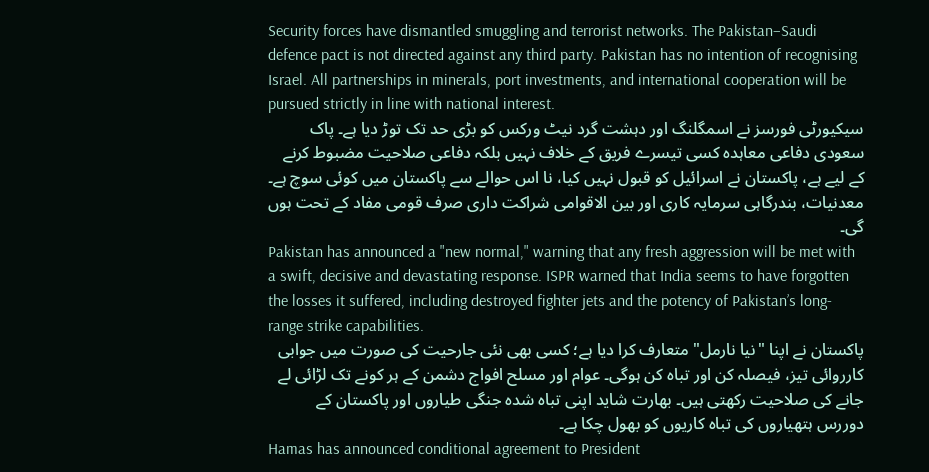Security forces have dismantled smuggling and terrorist networks. The Pakistan–Saudi defence pact is not directed against any third party. Pakistan has no intention of recognising Israel. All partnerships in minerals, port investments, and international cooperation will be pursued strictly in line with national interest.
سیکیورٹی فورسز نے اسمگلنگ اور دہشت گرد نیٹ ورکس کو بڑی حد تک توڑ دیا ہے۔ پاک سعودی دفاعی معاہدہ کسی تیسرے فریق کے خلاف نہیں بلکہ دفاعی صلاحیت مضبوط کرنے کے لیے ہے، پاکستان نے اسرائیل کو قبول نہیں کیا، نا اس حوالے سے پاکستان میں کوئی سوچ ہے۔ معدنیات، بندرگاہی سرمایہ کاری اور بین الاقوامی شراکت داری صرف قومی مفاد کے تحت ہوں گی۔
Pakistan has announced a "new normal," warning that any fresh aggression will be met with a swift, decisive and devastating response. ISPR warned that India seems to have forgotten the losses it suffered, including destroyed fighter jets and the potency of Pakistan’s long-range strike capabilities.
پاکستان نے اپنا "نیا نارمل" متعارف کرا دیا ہے؛ کسی بھی نئی جارحیت کی صورت میں جوابی کارروائی تیز، فیصلہ کن اور تباہ کن ہوگی۔ عوام اور مسلح افواج دشمن کے ہر کونے تک لڑائی لے جانے کی صلاحیت رکھتی ہیں۔ بھارت شاید اپنی تباہ شدہ جنگی طیاروں اور پاکستان کے دوررس ہتھیاروں کی تباہ کاریوں کو بھول چکا ہے۔
Hamas has announced conditional agreement to President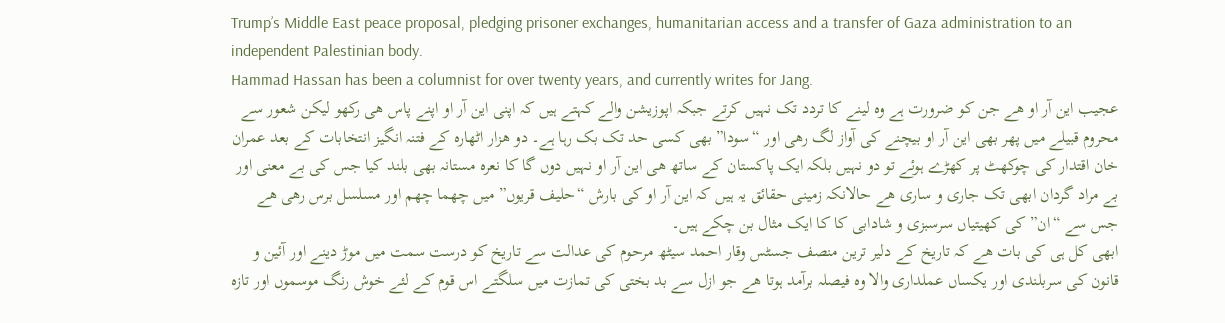Trump’s Middle East peace proposal, pledging prisoner exchanges, humanitarian access and a transfer of Gaza administration to an independent Palestinian body.
Hammad Hassan has been a columnist for over twenty years, and currently writes for Jang.
عجیب این آر او ھے جن کو ضرورت ہے وہ لینے کا تردد تک نہیں کرتے جبکہ اپوزیشن والے کہتے ہیں کہ اپنی این آر او اپنے پاس ھی رکھو لیکن شعور سے محروم قبیلے میں پھر بھی این آر او بیچنے کی آواز لگ رھی اور “سودا” بھی کسی حد تک بک رہا ہے۔ دو ھزار اٹھارہ کے فتنہ انگیز انتخابات کے بعد عمران خان اقتدار کی چوکھٹ پر کھڑے ہوئے تو دو نہیں بلکہ ایک پاکستان کے ساتھ ھی این آر او نہیں دوں گا کا نعرہ مستانہ بھی بلند کیا جس کی بے معنی اور بے مراد گردان ابھی تک جاری و ساری ھے حالانکہ زمینی حقائق یہ ہیں کہ این آر او کی بارش “حلیف قریوں” میں چھما چھم اور مسلسل برس رھی ھے جس سے “ان” کی کھیتیاں سرسبزی و شادابی کا کا ایک مثال بن چکے ہیں۔
ابھی کل ہی کی بات ھے کہ تاریخ کے دلیر ترین منصف جسٹس وقار احمد سیٹھ مرحوم کی عدالت سے تاریخ کو درست سمت میں موڑ دینے اور آئین و قانون کی سربلندی اور یکساں عملداری والا وہ فیصلہ برآمد ہوتا ھے جو ازل سے بد بختی کی تمازت میں سلگتے اس قوم کے لئے خوش رنگ موسموں اور تازہ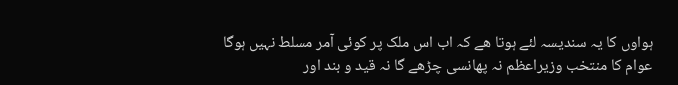ہواوں کا یہ سندیسہ لئے ہوتا ھے کہ اب اس ملک پر کوئی آمر مسلط نہیں ہوگا عوام کا منتخب وزیراعظم نہ پھانسی چڑھے گا نہ قید و بند اور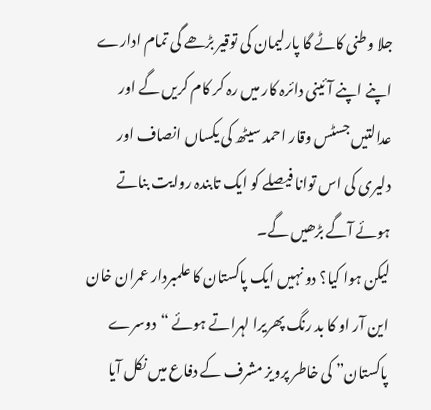جلا وطنی کاٹے گا پارلیمان کی توقیر بڑھے گی تمام ادارے اپنے اپنے آئینی دائرہ کار میں رہ کر کام کریں گے اور عدالتیں جسٹس وقار احمد سیٹھ کی یکساں انصاف اور دلیری کی اس توانا فیصلے کو ایک تابندہ روایت بناتے ہوئے آگے بڑھیں گے۔
لیکن ہوا کیا؟ دو نہیں ایک پاکستان کا علمبردار عمران خان این آر او کا بد رنگ پھریرا لہراتے ہوئے “دوسرے پاکستان” کی خاطر پرویز مشرف کے دفاع میں نکل آیا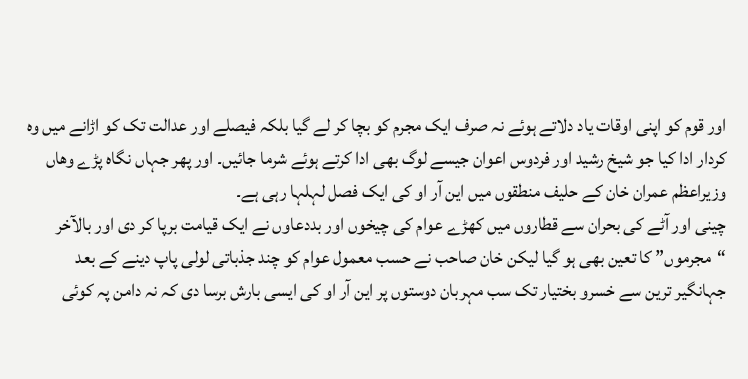اور قوم کو اپنی اوقات یاد دلاتے ہوئے نہ صرف ایک مجرم کو بچا کر لے گیا بلکہ فیصلے اور عدالت تک کو اڑانے میں وہ کردار ادا کیا جو شیخ رشید اور فردوس اعوان جیسے لوگ بھی ادا کرتے ہوئے شرما جائیں۔ اور پھر جہاں نگاہ پڑے وھاں وزیراعظم عمران خان کے حلیف منطقوں میں این آر او کی ایک فصل لہلہا رہی ہے۔
چینی اور آٹے کی بحران سے قطاروں میں کھڑے عوام کی چیخوں اور بددعاوں نے ایک قیامت برپا کر دی اور بالآخر “مجرموں” کا تعین بھی ہو گیا لیکن خان صاحب نے حسب معمول عوام کو چند جذباتی لولی پاپ دینے کے بعد جہانگیر ترین سے خسرو بختیار تک سب مہربان دوستوں پر این آر او کی ایسی بارش برسا دی کہ نہ دامن پہ کوئی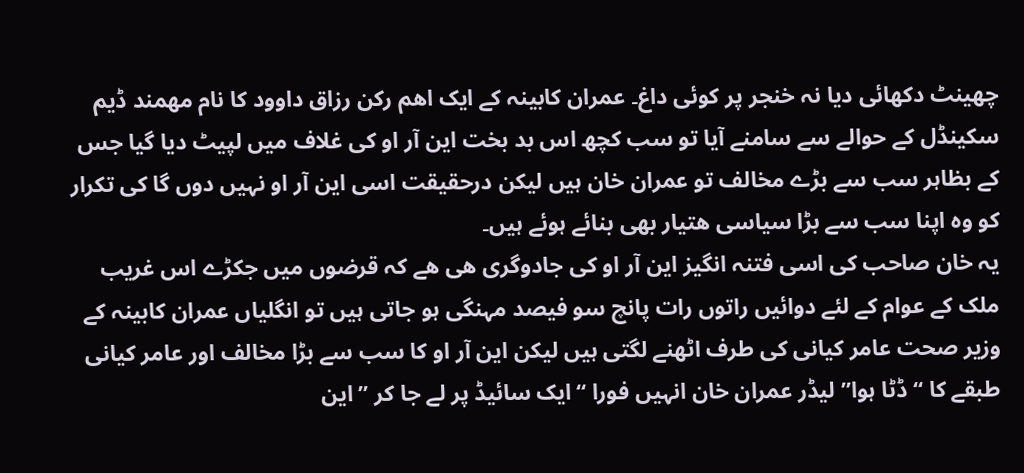چھینٹ دکھائی دیا نہ خنجر پر کوئی داغ۔ عمران کابینہ کے ایک اھم رکن رزاق داوود کا نام مھمند ڈیم سکینڈل کے حوالے سے سامنے آیا تو سب کچھ اس بد بخت این آر او کی غلاف میں لپیٹ دیا گیا جس کے بظاہر سب سے بڑے مخالف تو عمران خان ہیں لیکن درحقیقت اسی این آر او نہیں دوں گا کی تکرار کو وہ اپنا سب سے بڑا سیاسی ھتیار بھی بنائے ہوئے ہیں۔
یہ خان صاحب کی اسی فتنہ انگیز این آر او کی جادوگری ھی ھے کہ قرضوں میں جکڑے اس غریب ملک کے عوام کے لئے دوائیں راتوں رات پانچ سو فیصد مہنگی ہو جاتی ہیں تو انگلیاں عمران کابینہ کے وزیر صحت عامر کیانی کی طرف اٹھنے لگتی ہیں لیکن این آر او کا سب سے بڑا مخالف اور عامر کیانی طبقے کا “ڈٹا ہوا” لیڈر عمران خان انہیں فورا “ایک سائیڈ پر لے جا کر ” این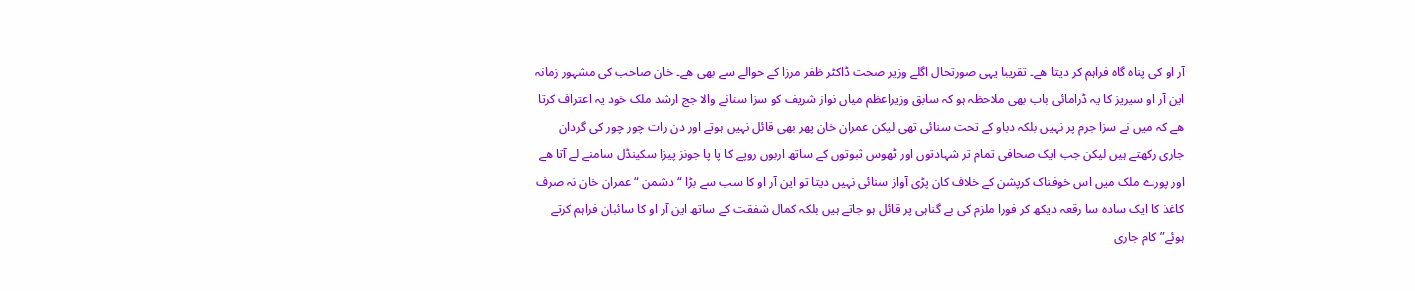آر او کی پناہ گاہ فراہم کر دیتا ھے۔ تقریبا یہی صورتحال اگلے وزیر صحت ڈاکٹر ظفر مرزا کے حوالے سے بھی ھے۔ خان صاحب کی مشہور زمانہ این آر او سیریز کا یہ ڈرامائی باب بھی ملاحظہ ہو کہ سابق وزیراعظم میاں نواز شریف کو سزا سنانے والا جج ارشد ملک خود یہ اعتراف کرتا ھے کہ میں نے سزا جرم پر نہیں بلکہ دباو کے تحت سنائی تھی لیکن عمران خان پھر بھی قائل نہیں ہوتے اور دن رات چور چور کی گردان جاری رکھتے ہیں لیکن جب ایک صحافی تمام تر شہادتوں اور ٹھوس ثبوتوں کے ساتھ اربوں روپے کا پا پا جونز پیزا سکینڈل سامنے لے آتا ھے اور پورے ملک میں اس خوفناک کرپشن کے خلاف کان پڑی آواز سنائی نہیں دیتا تو این آر او کا سب سے بڑا “دشمن “عمران خان نہ صرف کاغذ کا ایک سادہ سا رقعہ دیکھ کر فورا ملزم کی بے گناہی پر قائل ہو جاتے ہیں بلکہ کمال شفقت کے ساتھ این آر او کا سائبان فراہم کرتے ہوئے” کام جاری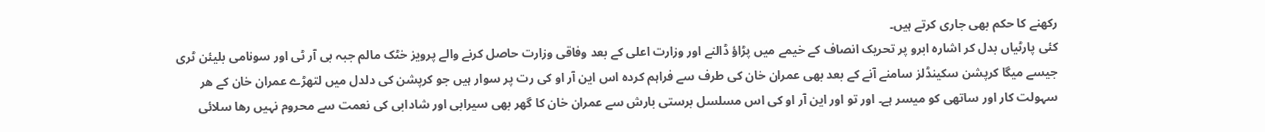رکھنے کا حکم بھی جاری کرتے ہیں۔
کئی پارٹیاں بدل کر اشارہ ابرو پر تحریک انصاف کے خیمے میں پڑاؤ ڈالنے اور وزارت اعلی کے بعد وفاقی وزارت حاصل کرنے والے پرویز خٹک مالم جبہ بی آر ٹی اور سونامی بلیئن ٹری جیسے میگا کرپشن سکینڈلز سامنے آنے کے بعد بھی عمران خان کی طرف سے فراہم کردہ اس این آر او کی رت پر سوار ہیں جو کرپشن کی دلدل میں لتھڑے عمران خان کے ھر سہولت کار اور ساتھی کو میسر ہے۔ اور تو اور این آر او کی اس مسلسل برستی بارش سے عمران خان کا گھر بھی سیرابی اور شادابی کی نعمت سے محروم نہیں رھا سلائی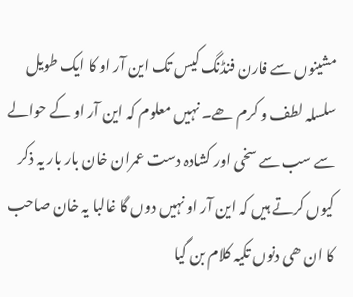مشینوں سے فارن فنڈنگ کیس تک این آر او کا ایک طویل سلسلہ لطف و کرم ھے۔ نہیں معلوم کہ این آر او کے حوالے سے سب سے سخی اور کشادہ دست عمران خان بار بار یہ ذکر کیوں کرتے ہیں کہ این آر او نہیں دوں گا غالبا یہ خان صاحب کا ان ھی دنوں تکیہ کلام بن گیا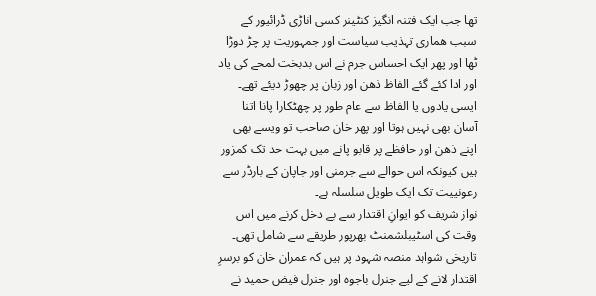تھا جب ایک فتنہ انگیز کنٹینر کسی اناڑی ڈرائیور کے سبب ھماری تہذیب سیاست اور جمہوریت پر چڑ دوڑا ٹھا اور پھر ایک احساس جرم نے اس بدبخت لمحے کی یاد اور ادا کئے گئے الفاظ ذھن اور زبان پر چھوڑ دیئے تھے۔ ایسی یادوں یا الفاظ سے عام طور پر چھٹکارا پانا اتنا آسان بھی نہیں ہوتا اور پھر خان صاحب تو ویسے بھی اپنے ذھن اور حافظے پر قابو پانے میں بہت حد تک کمزور ہیں کیونکہ اس حوالے سے جرمنی اور جاپان کے بارڈر سے رعونییت تک ایک طویل سلسلہ ہے۔
نواز شریف کو ایوانِ اقتدار سے بے دخل کرنے میں اس وقت کی اسٹیبلشمنٹ بھرپور طریقے سے شامل تھی۔ تاریخی شواہد منصہ شہود پر ہیں کہ عمران خان کو برسرِ اقتدار لانے کے لیے جنرل باجوہ اور جنرل فیض حمید نے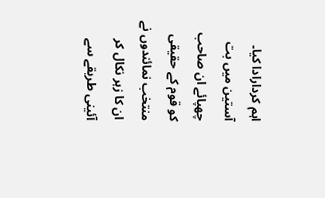اہم کردارادا کیا۔
آستین میں بت چھپائے ان صاحب کو قوم کے حقیقی منتخب نمائندوں نے ان کا زہر نکال کر آئینی طریقے سے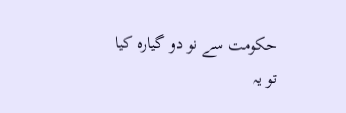حکومت سے نو دو گیارہ کیا تو یہ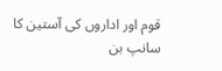قوم اور اداروں کی آستین کا سانپ بن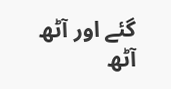گئے اور آٹھ آٹھ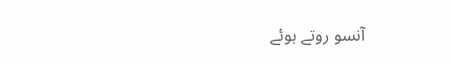آنسو روتے ہوئے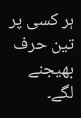ہر کسی پر تین حرف بھیجنے لگے۔